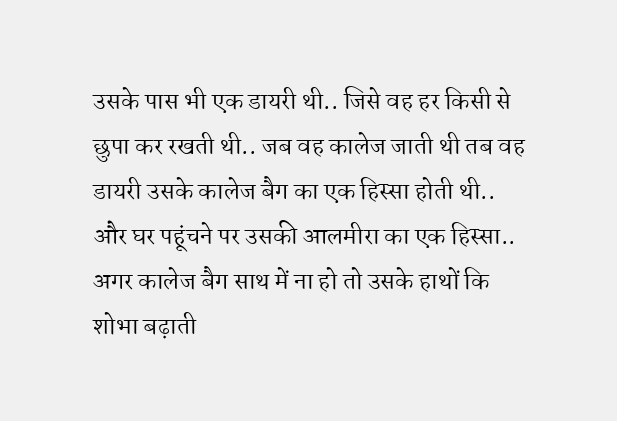उसके पास भी एक डायरी थी.. जिसे वह हर किसी से छुपा कर रखती थी.. जब वह कालेज जाती थी तब वह डायरी उसके कालेज बैग का एक हिस्सा होती थी.. और घर पहूंचने पर उसकी आलमीरा का एक हिस्सा.. अगर कालेज बैग साथ में ना हो तो उसके हाथों कि शोभा बढ़ाती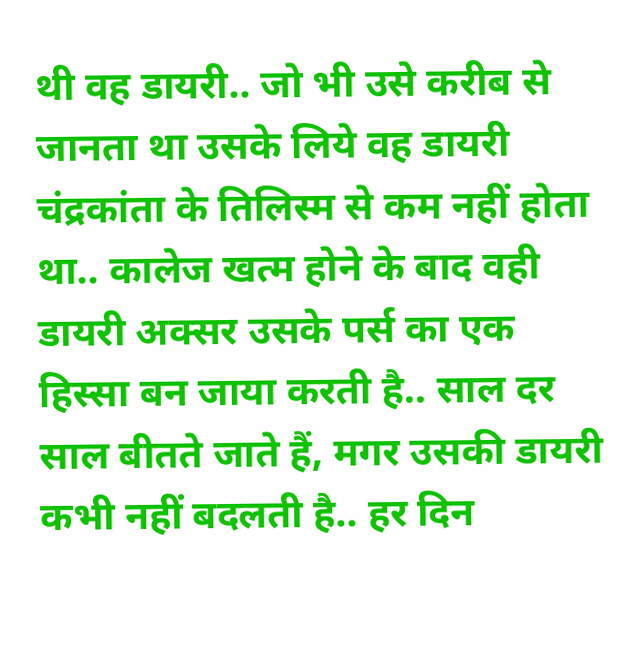थी वह डायरी.. जो भी उसे करीब से जानता था उसके लिये वह डायरी चंद्रकांता के तिलिस्म से कम नहीं होता था.. कालेज खत्म होने के बाद वही डायरी अक्सर उसके पर्स का एक हिस्सा बन जाया करती है.. साल दर साल बीतते जाते हैं, मगर उसकी डायरी कभी नहीं बदलती है.. हर दिन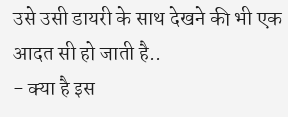उसे उसी डायरी के साथ देखने की भी एक आदत सी हो जाती है..
- क्या है इस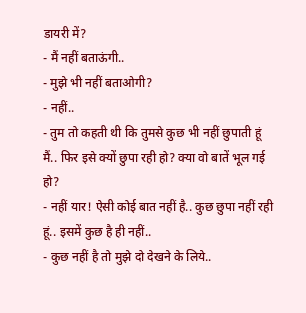डायरी में?
- मैं नहीं बताऊंगी..
- मुझे भी नहीं बताओगी?
- नहीं..
- तुम तो कहती थी कि तुमसे कुछ भी नहीं छुपाती हूं मैं.. फिर इसे क्यों छुपा रही हो? क्या वो बातें भूल गई हो?
- नहीं यार! ऐसी कोई बात नहीं है.. कुछ छुपा नहीं रही हूं.. इसमें कुछ है ही नहीं..
- कुछ नहीं है तो मुझे दो देखने के लिये..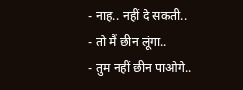- नाह.. नहीं दे सकती..
- तो मैं छीन लूंगा..
- तुम नहीं छीन पाओगे..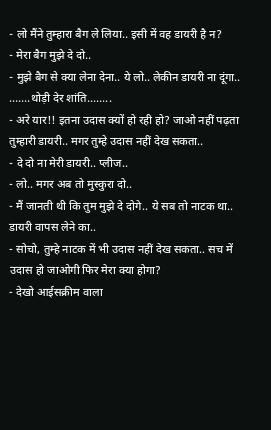- लो मैंने तुम्हारा बैग ले लिया.. इसी में वह डायरी है न?
- मेरा बैग मुझे दे दो..
- मुझे बैग से क्या लेना देना.. ये लो.. लेकीन डायरी ना दूंगा..
.......थोड़ी देर शांति........
- अरे यार!! इतना उदास क्यों हो रही हो? जाओ नहीं पढ़ता तुम्हारी डायरी.. मगर तुम्हे उदास नहीं देख सकता..
- दे दो ना मेरी डायरी.. प्लीज..
- लो.. मगर अब तो मुस्कुरा दो..
- मैं जानती थी कि तुम मुझे दे दोगे.. ये सब तो नाटक था.. डायरी वापस लेने का..
- सोचो, तुम्हे नाटक में भी उदास नहीं देख सकता.. सच में उदास हो जाओगी फिर मेरा क्या होगा?
- देखो आईसक्रीम वाला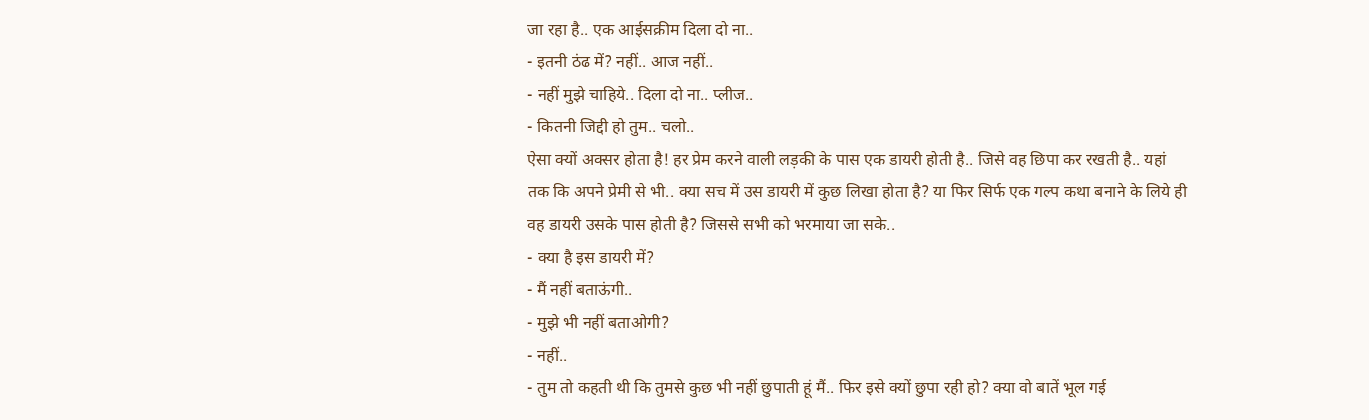जा रहा है.. एक आईसक्रीम दिला दो ना..
- इतनी ठंढ में? नहीं.. आज नहीं..
- नहीं मुझे चाहिये.. दिला दो ना.. प्लीज..
- कितनी जिद्दी हो तुम.. चलो..
ऐसा क्यों अक्सर होता है! हर प्रेम करने वाली लड़की के पास एक डायरी होती है.. जिसे वह छिपा कर रखती है.. यहां तक कि अपने प्रेमी से भी.. क्या सच में उस डायरी में कुछ लिखा होता है? या फिर सिर्फ एक गल्प कथा बनाने के लिये ही वह डायरी उसके पास होती है? जिससे सभी को भरमाया जा सके..
- क्या है इस डायरी में?
- मैं नहीं बताऊंगी..
- मुझे भी नहीं बताओगी?
- नहीं..
- तुम तो कहती थी कि तुमसे कुछ भी नहीं छुपाती हूं मैं.. फिर इसे क्यों छुपा रही हो? क्या वो बातें भूल गई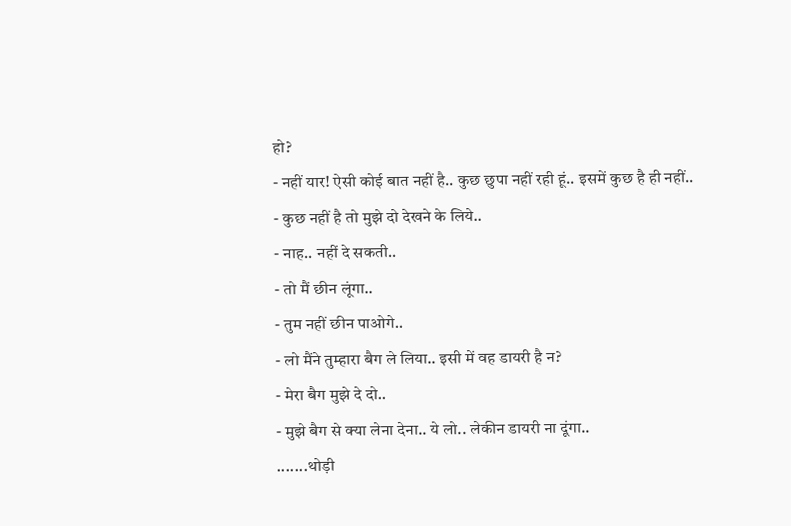हो?
- नहीं यार! ऐसी कोई बात नहीं है.. कुछ छुपा नहीं रही हूं.. इसमें कुछ है ही नहीं..
- कुछ नहीं है तो मुझे दो देखने के लिये..
- नाह.. नहीं दे सकती..
- तो मैं छीन लूंगा..
- तुम नहीं छीन पाओगे..
- लो मैंने तुम्हारा बैग ले लिया.. इसी में वह डायरी है न?
- मेरा बैग मुझे दे दो..
- मुझे बैग से क्या लेना देना.. ये लो.. लेकीन डायरी ना दूंगा..
.......थोड़ी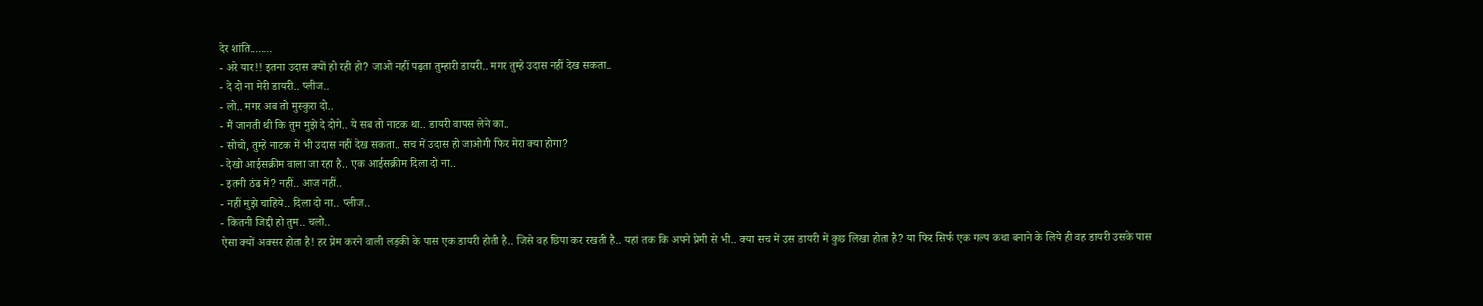देर शांति........
- अरे यार!! इतना उदास क्यों हो रही हो? जाओ नहीं पढ़ता तुम्हारी डायरी.. मगर तुम्हे उदास नहीं देख सकता..
- दे दो ना मेरी डायरी.. प्लीज..
- लो.. मगर अब तो मुस्कुरा दो..
- मैं जानती थी कि तुम मुझे दे दोगे.. ये सब तो नाटक था.. डायरी वापस लेने का..
- सोचो, तुम्हे नाटक में भी उदास नहीं देख सकता.. सच में उदास हो जाओगी फिर मेरा क्या होगा?
- देखो आईसक्रीम वाला जा रहा है.. एक आईसक्रीम दिला दो ना..
- इतनी ठंढ में? नहीं.. आज नहीं..
- नहीं मुझे चाहिये.. दिला दो ना.. प्लीज..
- कितनी जिद्दी हो तुम.. चलो..
ऐसा क्यों अक्सर होता है! हर प्रेम करने वाली लड़की के पास एक डायरी होती है.. जिसे वह छिपा कर रखती है.. यहां तक कि अपने प्रेमी से भी.. क्या सच में उस डायरी में कुछ लिखा होता है? या फिर सिर्फ एक गल्प कथा बनाने के लिये ही वह डायरी उसके पास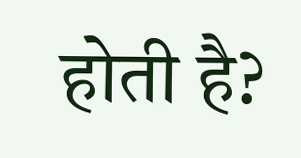होती है?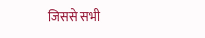जिससे सभी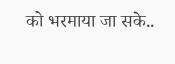को भरमाया जा सके..